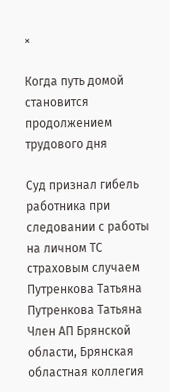×

Когда путь домой становится продолжением трудового дня

Суд признал гибель работника при следовании с работы на личном ТС страховым случаем
Путренкова Татьяна
Путренкова Татьяна
Член АП Брянской области, Брянская областная коллегия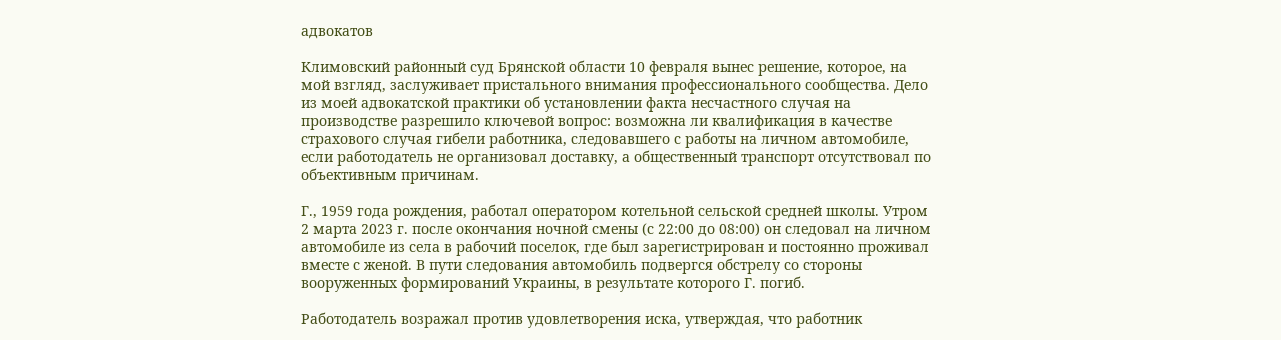адвокатов

Климовский районный суд Брянской области 10 февраля вынес решение, которое, на мой взгляд, заслуживает пристального внимания профессионального сообщества. Дело из моей адвокатской практики об установлении факта несчастного случая на производстве разрешило ключевой вопрос: возможна ли квалификация в качестве страхового случая гибели работника, следовавшего с работы на личном автомобиле, если работодатель не организовал доставку, а общественный транспорт отсутствовал по объективным причинам.

Г., 1959 года рождения, работал оператором котельной сельской средней школы. Утром 2 марта 2023 г. после окончания ночной смены (с 22:00 до 08:00) он следовал на личном автомобиле из села в рабочий поселок, где был зарегистрирован и постоянно проживал вместе с женой. В пути следования автомобиль подвергся обстрелу со стороны вооруженных формирований Украины, в результате которого Г. погиб.

Работодатель возражал против удовлетворения иска, утверждая, что работник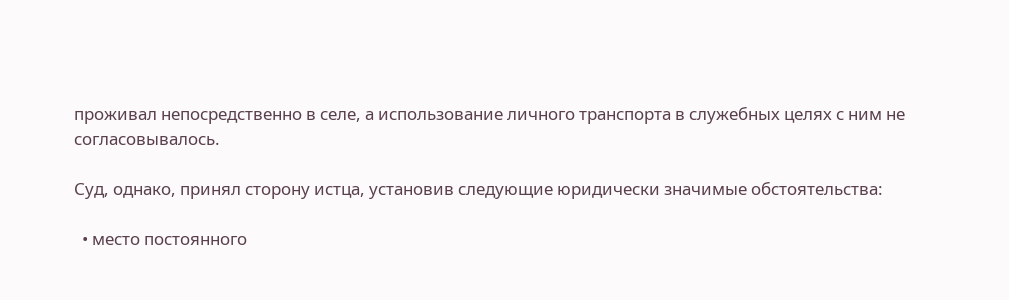проживал непосредственно в селе, а использование личного транспорта в служебных целях с ним не согласовывалось.

Суд, однако, принял сторону истца, установив следующие юридически значимые обстоятельства:

  • место постоянного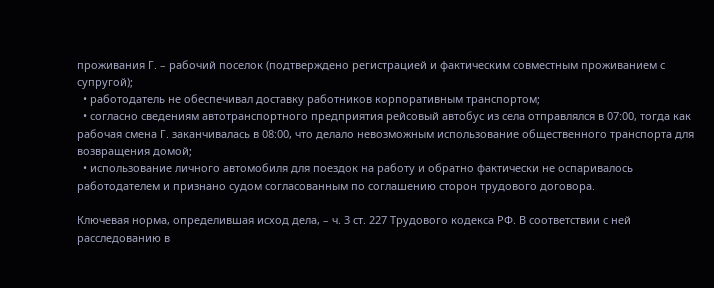проживания Г. – рабочий поселок (подтверждено регистрацией и фактическим совместным проживанием с супругой);
  • работодатель не обеспечивал доставку работников корпоративным транспортом;
  • согласно сведениям автотранспортного предприятия рейсовый автобус из села отправлялся в 07:00, тогда как рабочая смена Г. заканчивалась в 08:00, что делало невозможным использование общественного транспорта для возвращения домой;
  • использование личного автомобиля для поездок на работу и обратно фактически не оспаривалось работодателем и признано судом согласованным по соглашению сторон трудового договора.

Ключевая норма, определившая исход дела, – ч. 3 ст. 227 Трудового кодекса РФ. В соответствии с ней расследованию в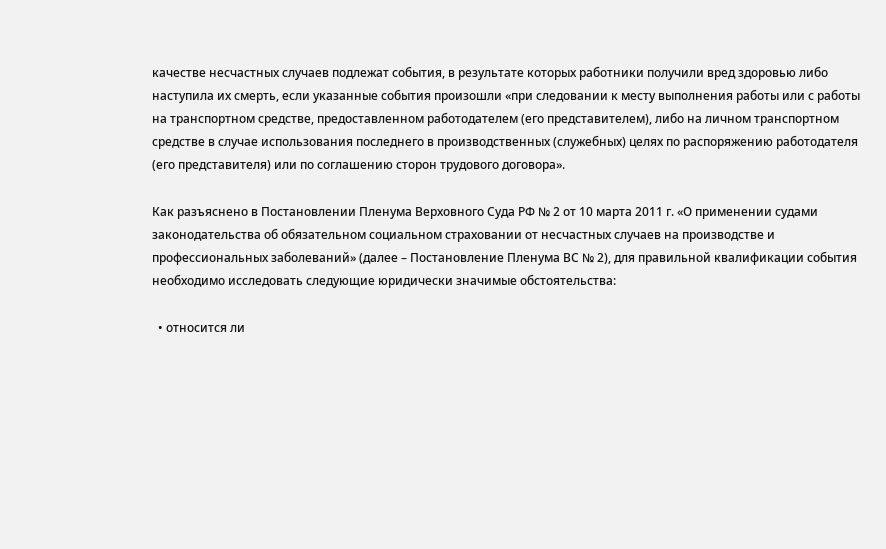качестве несчастных случаев подлежат события, в результате которых работники получили вред здоровью либо наступила их смерть, если указанные события произошли «при следовании к месту выполнения работы или с работы на транспортном средстве, предоставленном работодателем (его представителем), либо на личном транспортном средстве в случае использования последнего в производственных (служебных) целях по распоряжению работодателя (его представителя) или по соглашению сторон трудового договора».

Как разъяснено в Постановлении Пленума Верховного Суда РФ № 2 от 10 марта 2011 г. «О применении судами законодательства об обязательном социальном страховании от несчастных случаев на производстве и профессиональных заболеваний» (далее – Постановление Пленума ВС № 2), для правильной квалификации события необходимо исследовать следующие юридически значимые обстоятельства:

  • относится ли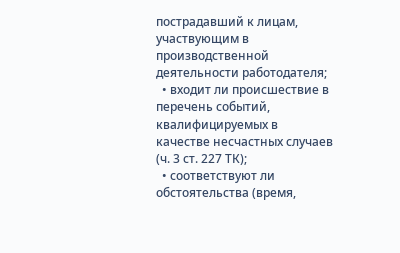пострадавший к лицам, участвующим в производственной деятельности работодателя;
  • входит ли происшествие в перечень событий, квалифицируемых в качестве несчастных случаев (ч. 3 ст. 227 ТК);
  • соответствуют ли обстоятельства (время,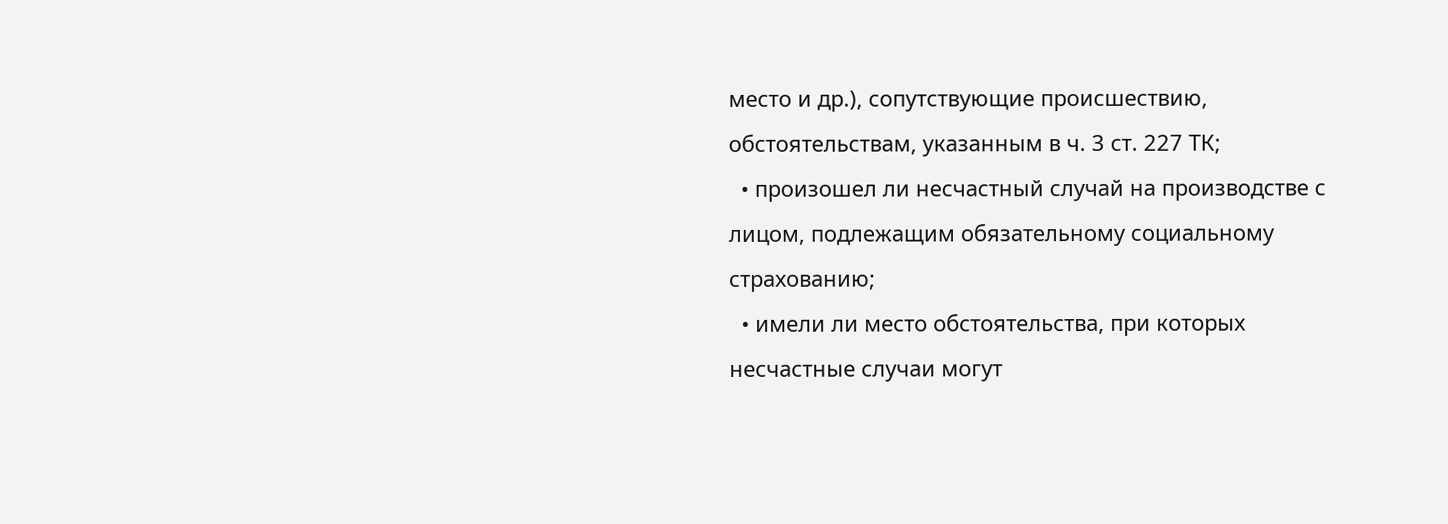место и др.), сопутствующие происшествию, обстоятельствам, указанным в ч. 3 ст. 227 ТК;
  • произошел ли несчастный случай на производстве с лицом, подлежащим обязательному социальному страхованию;
  • имели ли место обстоятельства, при которых несчастные случаи могут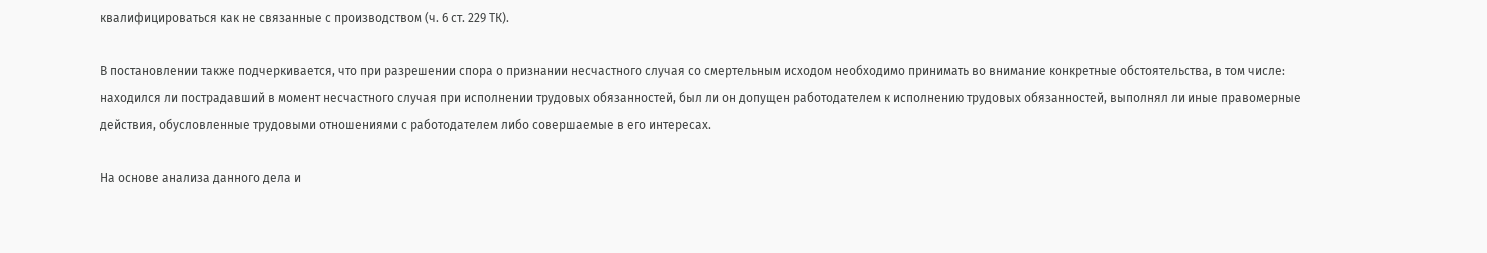квалифицироваться как не связанные с производством (ч. 6 ст. 229 ТК).

В постановлении также подчеркивается, что при разрешении спора о признании несчастного случая со смертельным исходом необходимо принимать во внимание конкретные обстоятельства, в том числе: находился ли пострадавший в момент несчастного случая при исполнении трудовых обязанностей, был ли он допущен работодателем к исполнению трудовых обязанностей, выполнял ли иные правомерные действия, обусловленные трудовыми отношениями с работодателем либо совершаемые в его интересах.

На основе анализа данного дела и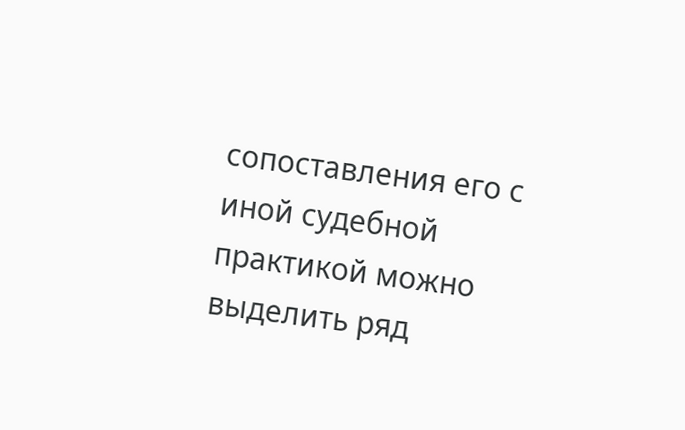сопоставления его с иной судебной практикой можно выделить ряд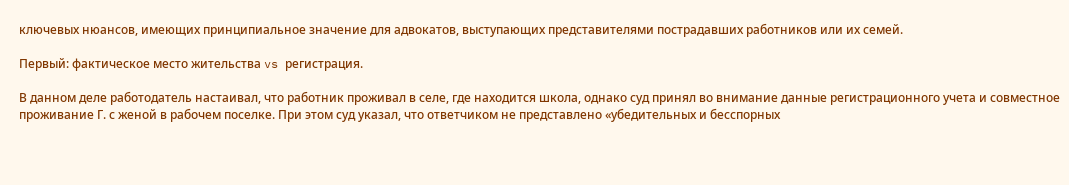ключевых нюансов, имеющих принципиальное значение для адвокатов, выступающих представителями пострадавших работников или их семей.

Первый: фактическое место жительства vs регистрация.

В данном деле работодатель настаивал, что работник проживал в селе, где находится школа, однако суд принял во внимание данные регистрационного учета и совместное проживание Г. с женой в рабочем поселке. При этом суд указал, что ответчиком не представлено «убедительных и бесспорных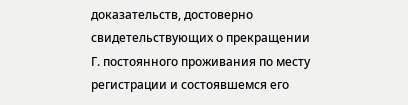доказательств, достоверно свидетельствующих о прекращении Г. постоянного проживания по месту регистрации и состоявшемся его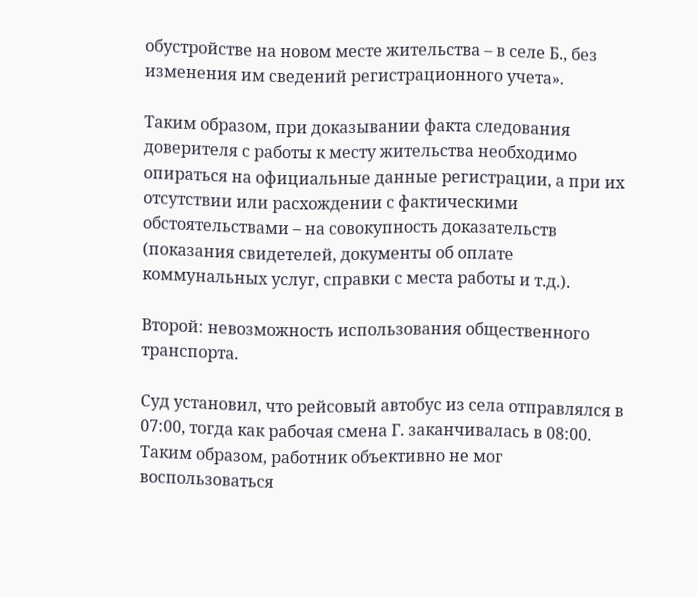обустройстве на новом месте жительства – в селе Б., без изменения им сведений регистрационного учета».

Таким образом, при доказывании факта следования доверителя с работы к месту жительства необходимо опираться на официальные данные регистрации, а при их отсутствии или расхождении с фактическими обстоятельствами – на совокупность доказательств (показания свидетелей, документы об оплате коммунальных услуг, справки с места работы и т.д.).

Второй: невозможность использования общественного транспорта.

Суд установил, что рейсовый автобус из села отправлялся в 07:00, тогда как рабочая смена Г. заканчивалась в 08:00. Таким образом, работник объективно не мог воспользоваться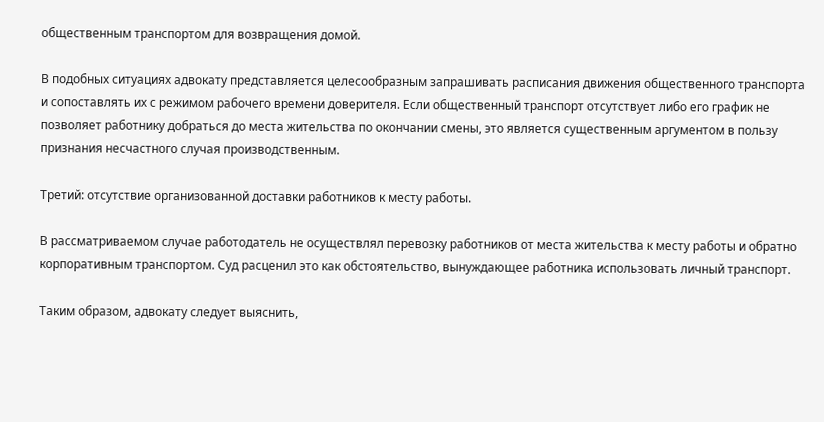общественным транспортом для возвращения домой.

В подобных ситуациях адвокату представляется целесообразным запрашивать расписания движения общественного транспорта и сопоставлять их с режимом рабочего времени доверителя. Если общественный транспорт отсутствует либо его график не позволяет работнику добраться до места жительства по окончании смены, это является существенным аргументом в пользу признания несчастного случая производственным.

Третий: отсутствие организованной доставки работников к месту работы.

В рассматриваемом случае работодатель не осуществлял перевозку работников от места жительства к месту работы и обратно корпоративным транспортом. Суд расценил это как обстоятельство, вынуждающее работника использовать личный транспорт.

Таким образом, адвокату следует выяснить,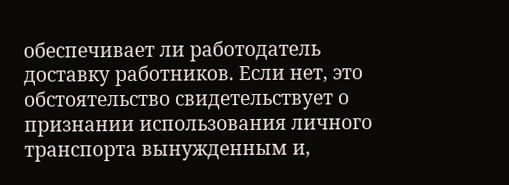обеспечивает ли работодатель доставку работников. Если нет, это обстоятельство свидетельствует о признании использования личного транспорта вынужденным и,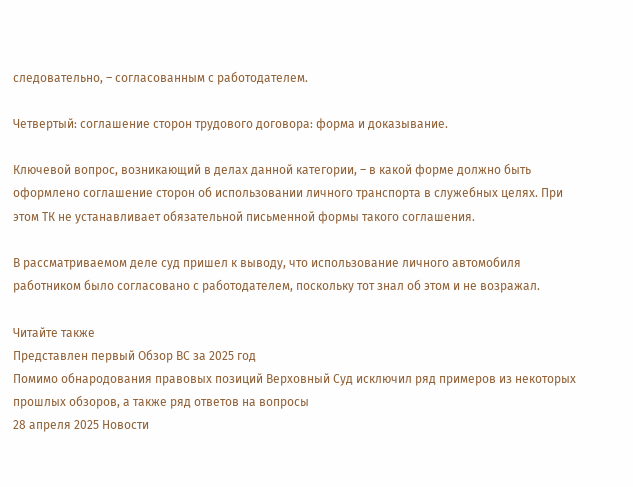следовательно, – согласованным с работодателем.

Четвертый: соглашение сторон трудового договора: форма и доказывание.

Ключевой вопрос, возникающий в делах данной категории, – в какой форме должно быть оформлено соглашение сторон об использовании личного транспорта в служебных целях. При этом ТК не устанавливает обязательной письменной формы такого соглашения.

В рассматриваемом деле суд пришел к выводу, что использование личного автомобиля работником было согласовано с работодателем, поскольку тот знал об этом и не возражал.

Читайте также
Представлен первый Обзор ВС за 2025 год
Помимо обнародования правовых позиций Верховный Суд исключил ряд примеров из некоторых прошлых обзоров, а также ряд ответов на вопросы
28 апреля 2025 Новости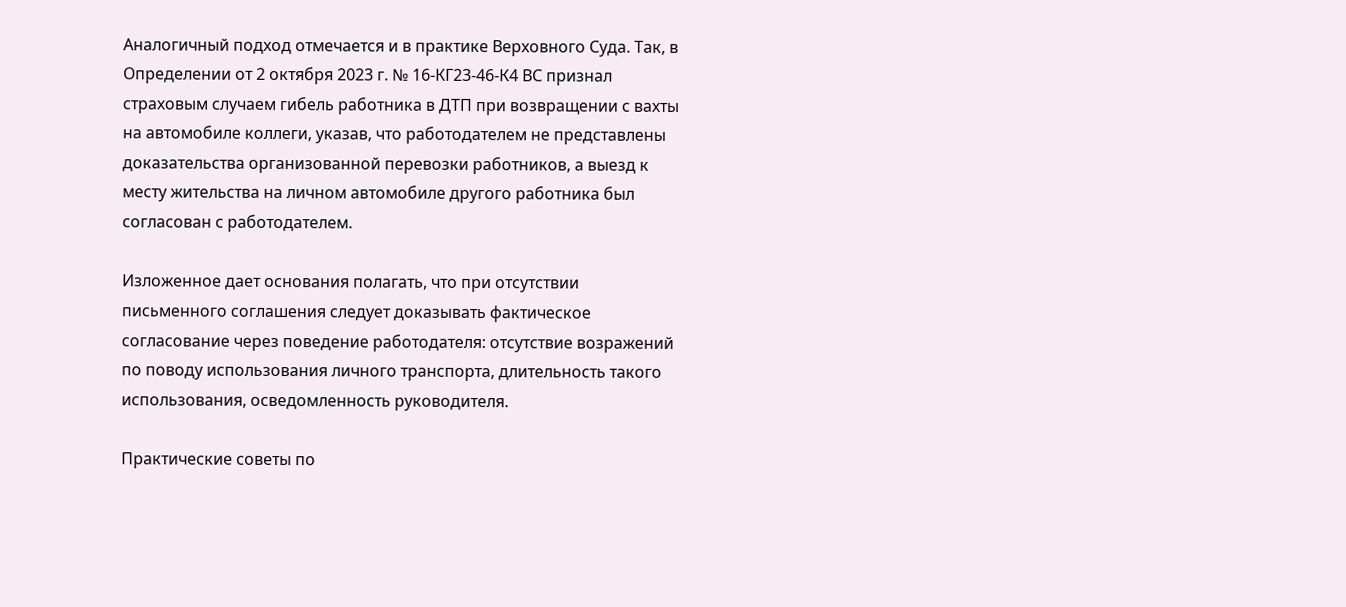Аналогичный подход отмечается и в практике Верховного Суда. Так, в Определении от 2 октября 2023 г. № 16-КГ23-46-К4 ВС признал страховым случаем гибель работника в ДТП при возвращении с вахты на автомобиле коллеги, указав, что работодателем не представлены доказательства организованной перевозки работников, а выезд к месту жительства на личном автомобиле другого работника был согласован с работодателем.

Изложенное дает основания полагать, что при отсутствии письменного соглашения следует доказывать фактическое согласование через поведение работодателя: отсутствие возражений по поводу использования личного транспорта, длительность такого использования, осведомленность руководителя.

Практические советы по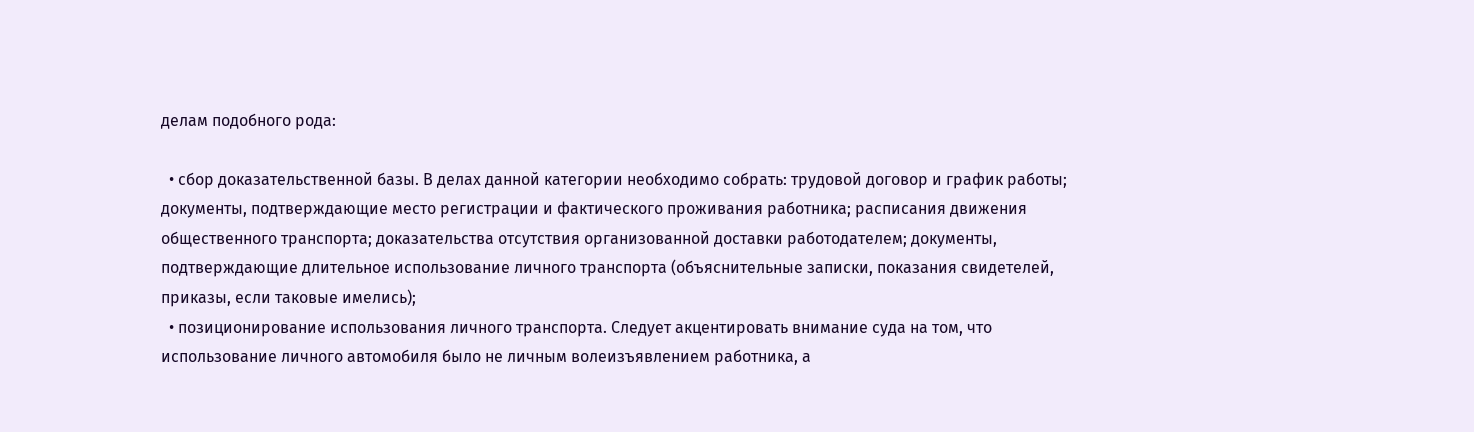делам подобного рода:

  • сбор доказательственной базы. В делах данной категории необходимо собрать: трудовой договор и график работы; документы, подтверждающие место регистрации и фактического проживания работника; расписания движения общественного транспорта; доказательства отсутствия организованной доставки работодателем; документы, подтверждающие длительное использование личного транспорта (объяснительные записки, показания свидетелей, приказы, если таковые имелись);
  • позиционирование использования личного транспорта. Следует акцентировать внимание суда на том, что использование личного автомобиля было не личным волеизъявлением работника, а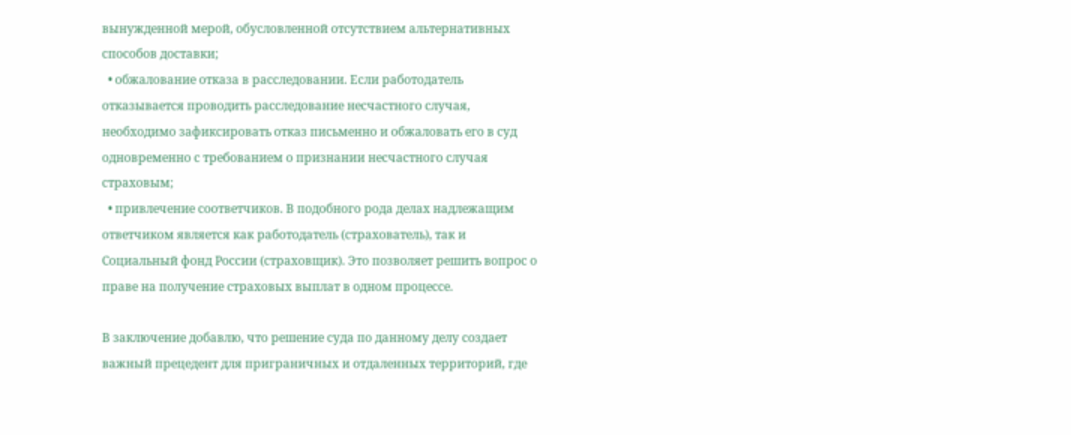вынужденной мерой, обусловленной отсутствием альтернативных способов доставки;
  • обжалование отказа в расследовании. Если работодатель отказывается проводить расследование несчастного случая, необходимо зафиксировать отказ письменно и обжаловать его в суд одновременно с требованием о признании несчастного случая страховым;
  • привлечение соответчиков. В подобного рода делах надлежащим ответчиком является как работодатель (страхователь), так и Социальный фонд России (страховщик). Это позволяет решить вопрос о праве на получение страховых выплат в одном процессе.

В заключение добавлю, что решение суда по данному делу создает важный прецедент для приграничных и отдаленных территорий, где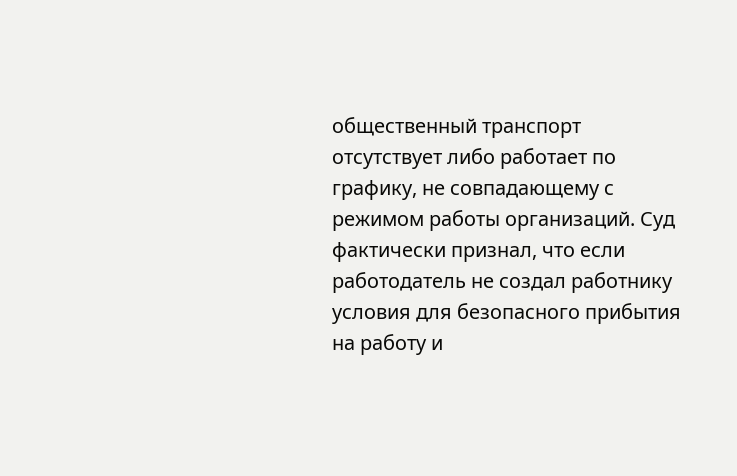общественный транспорт отсутствует либо работает по графику, не совпадающему с режимом работы организаций. Суд фактически признал, что если работодатель не создал работнику условия для безопасного прибытия на работу и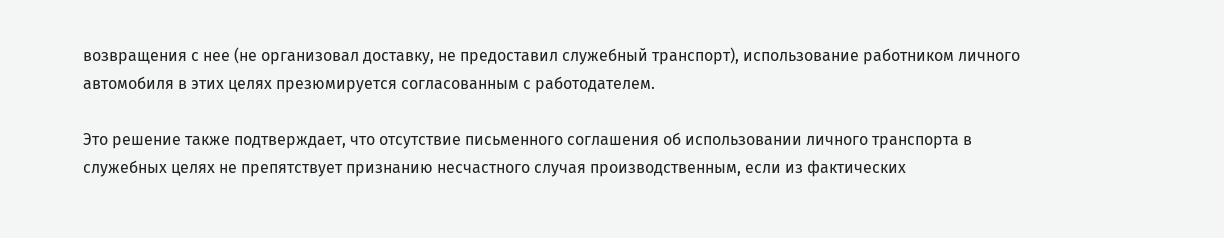возвращения с нее (не организовал доставку, не предоставил служебный транспорт), использование работником личного автомобиля в этих целях презюмируется согласованным с работодателем.

Это решение также подтверждает, что отсутствие письменного соглашения об использовании личного транспорта в служебных целях не препятствует признанию несчастного случая производственным, если из фактических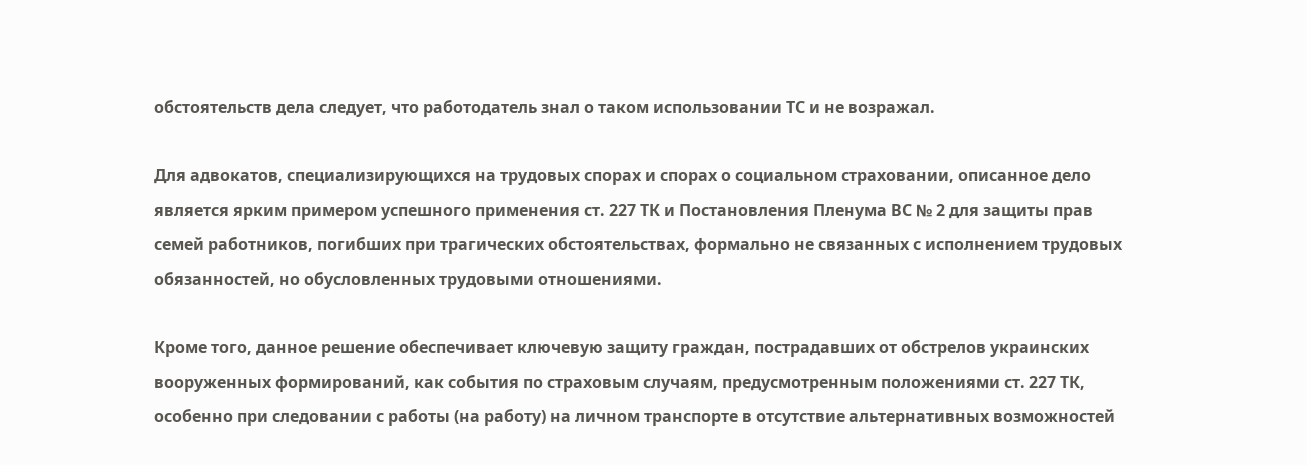обстоятельств дела следует, что работодатель знал о таком использовании ТС и не возражал.

Для адвокатов, специализирующихся на трудовых спорах и спорах о социальном страховании, описанное дело является ярким примером успешного применения ст. 227 ТК и Постановления Пленума ВС № 2 для защиты прав семей работников, погибших при трагических обстоятельствах, формально не связанных с исполнением трудовых обязанностей, но обусловленных трудовыми отношениями.

Кроме того, данное решение обеспечивает ключевую защиту граждан, пострадавших от обстрелов украинских вооруженных формирований, как события по страховым случаям, предусмотренным положениями ст. 227 ТК, особенно при следовании с работы (на работу) на личном транспорте в отсутствие альтернативных возможностей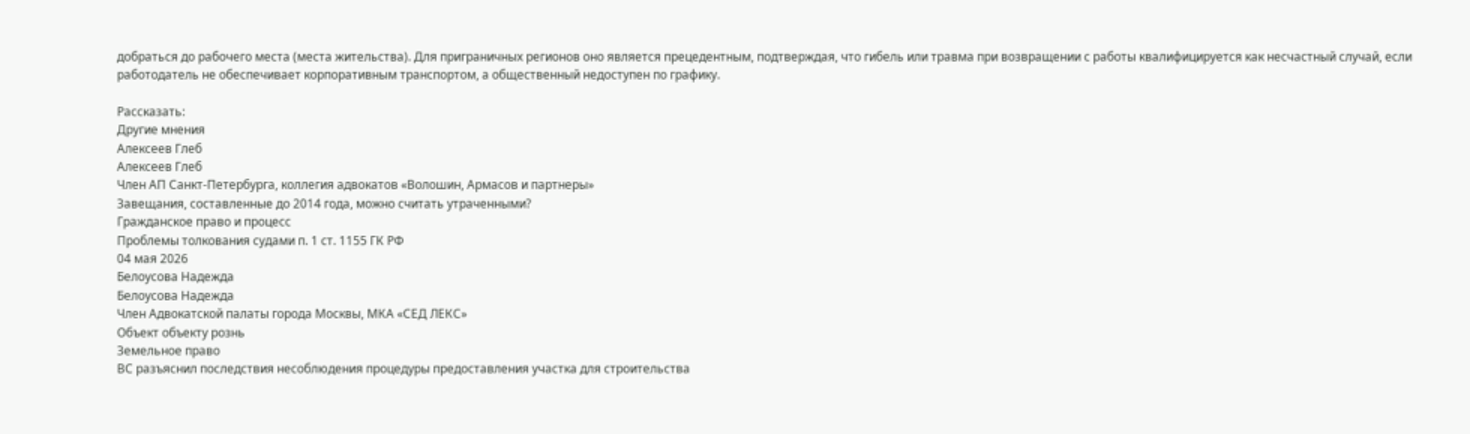добраться до рабочего места (места жительства). Для приграничных регионов оно является прецедентным, подтверждая, что гибель или травма при возвращении с работы квалифицируется как несчастный случай, если работодатель не обеспечивает корпоративным транспортом, а общественный недоступен по графику.

Рассказать:
Другие мнения
Алексеев Глеб
Алексеев Глеб
Член АП Санкт-Петербурга, коллегия адвокатов «Волошин, Армасов и партнеры»
Завещания, составленные до 2014 года, можно считать утраченными?
Гражданское право и процесс
Проблемы толкования судами п. 1 ст. 1155 ГК РФ
04 мая 2026
Белоусова Надежда
Белоусова Надежда
Член Адвокатской палаты города Москвы, МКА «СЕД ЛЕКС»
Объект объекту рознь
Земельное право
ВС разъяснил последствия несоблюдения процедуры предоставления участка для строительства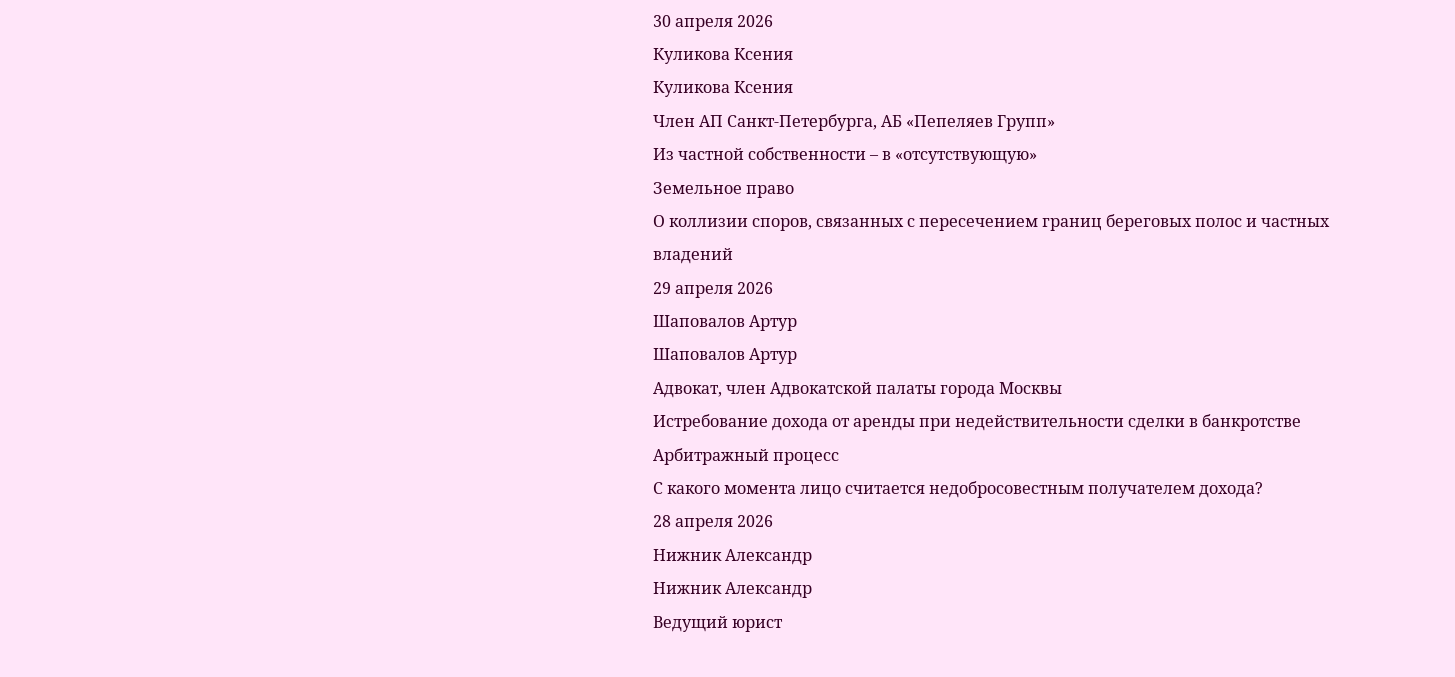30 апреля 2026
Куликова Ксения
Куликова Ксения
Член АП Санкт-Петербурга, АБ «Пепеляев Групп»
Из частной собственности – в «отсутствующую»
Земельное право
О коллизии споров, связанных с пересечением границ береговых полос и частных владений
29 апреля 2026
Шаповалов Артур
Шаповалов Артур
Адвокат, член Адвокатской палаты города Москвы
Истребование дохода от аренды при недействительности сделки в банкротстве
Арбитражный процесс
С какого момента лицо считается недобросовестным получателем дохода?
28 апреля 2026
Нижник Александр
Нижник Александр
Ведущий юрист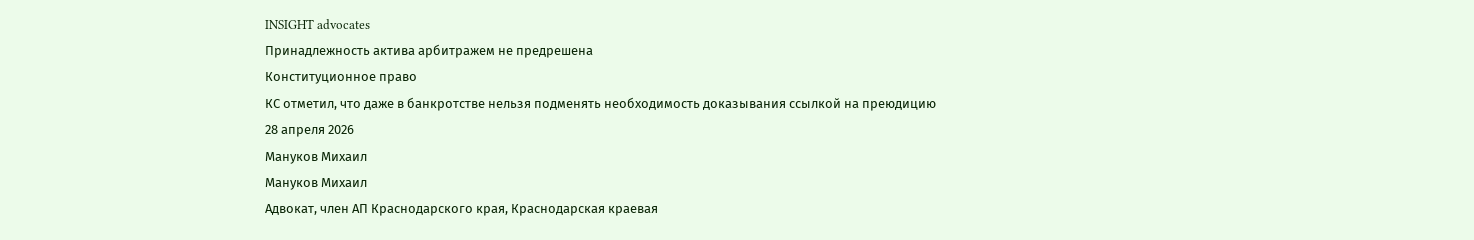INSIGHT advocates
Принадлежность актива арбитражем не предрешена
Конституционное право
КС отметил, что даже в банкротстве нельзя подменять необходимость доказывания ссылкой на преюдицию
28 апреля 2026
Мануков Михаил
Мануков Михаил
Адвокат, член АП Краснодарского края, Краснодарская краевая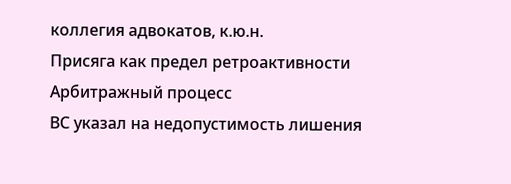коллегия адвокатов, к.ю.н.
Присяга как предел ретроактивности
Арбитражный процесс
ВС указал на недопустимость лишения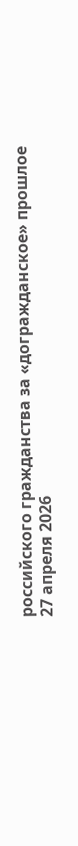российского гражданства за «догражданское» прошлое
27 апреля 2026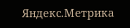Яндекс.Метрика